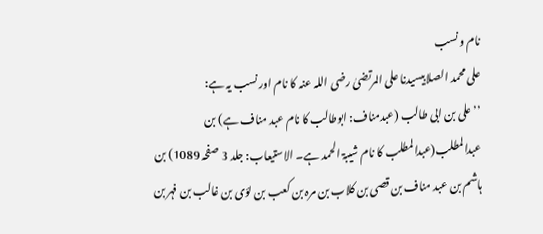نام و نسب
علی محمد الصلابیسیدنا علی المرتضیٰ رضی اللہ عنہ کا نام اور نسب یہ ہے:
’’علی بن ابی طالب (عبدمناف: ابوطالب کا نام عبد مناف ہے) بن عبدالمطلب(عبدالمطلب کا نام شیبۃ الحمد ہے۔ الاستیعاب: جلد 3 صفحہ 1089) بن ہاشم بن عبد مناف بن قصی بن کلاب بن مرہ بن کعب بن لؤی بن غالب بن فہر بن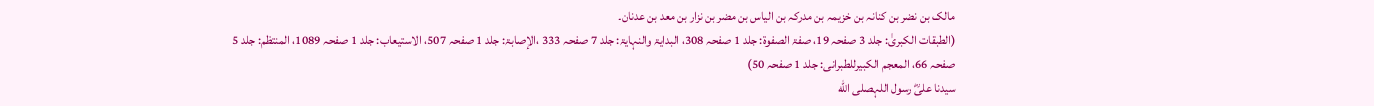مالک بن نضر بن کنانہ بن خزیمہ بن مدرکہ بن الیاس بن مضر بن نزار بن معد بن عدنان۔
(الطبقات الکبریٰ: جلد 3 صفحہ 19، صفۃ الصفوۃ: جلد 1 صفحہ 308، البدایۃ والنہایۃ: جلد 7 صفحہ 333 ،الإصابۃ: جلد 1 صفحہ 507، الاستیعاب: جلد 1 صفحہ 1089، المنتظم: جلد 5 صفحہ 66، المعجم الکبیرللطبرانی: جلد 1 صفحہ 50)
سیدنا علیؓ رسول اللہصلى الله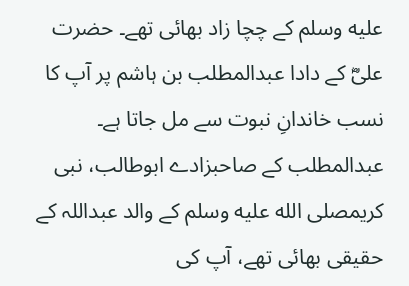عليه وسلم کے چچا زاد بھائی تھے۔ حضرت علیؓ کے دادا عبدالمطلب بن ہاشم پر آپ کا نسب خاندانِ نبوت سے مل جاتا ہے۔ عبدالمطلب کے صاحبزادے ابوطالب، نبی کریمصلى الله عليه وسلم کے والد عبداللہ کے حقیقی بھائی تھے، آپ کی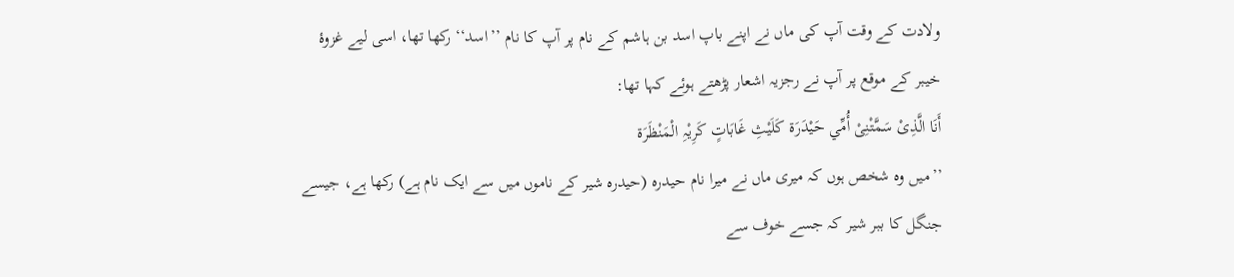ولادت کے وقت آپ کی ماں نے اپنے باپ اسد بن ہاشم کے نام پر آپ کا نام ’’اسد‘‘ رکھا تھا، اسی لیے غزوۂ خیبر کے موقع پر آپ نے رجزیہ اشعار پڑھتے ہوئے کہا تھا:
أَنَا الَّذِیْ سَمَّتْنِیْ أُمِّي حَیْدَرَۃ کَلَیْثِ غَابَاتٍ کَرِیْہِ الْمَنْظَرَۃ
’’میں وہ شخص ہوں کہ میری ماں نے میرا نام حیدرہ (حیدرہ شیر کے ناموں میں سے ایک نام ہے) رکھا ہے، جیسے جنگل کا ببر شیر کہ جسے خوف سے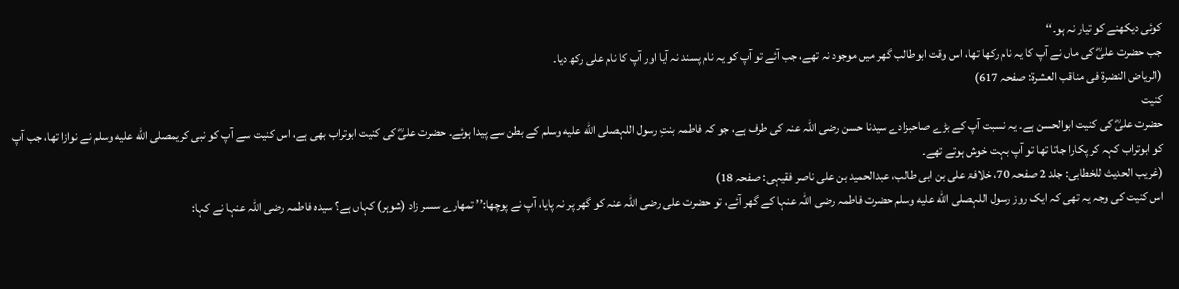کوئی دیکھنے کو تیار نہ ہو۔‘‘
جب حضرت علیؓ کی ماں نے آپ کا یہ نام رکھا تھا، اس وقت ابوطالب گھر میں موجود نہ تھے، جب آئے تو آپ کو یہ نام پسند نہ آیا اور آپ کا نام علی رکھ دیا۔
(الریاض النضرۃ فی مناقب العشرۃ: صفحہ 617)
کنیت
حضرت علیؓ کی کنیت ابوالحسن ہے۔ یہ نسبت آپ کے بڑے صاحبزادے سیدنا حسن رضی اللہ عنہ کی طرف ہے، جو کہ فاطمہ بنتِ رسول اللہصلى الله عليه وسلم کے بطن سے پیدا ہوئے۔ حضرت علیؓ کی کنیت ابوتراب بھی ہے، اس کنیت سے آپ کو نبی کریمصلى الله عليه وسلم نے نوازا تھا، جب آپ کو ابوتراب کہہ کر پکارا جاتا تھا تو آپ بہت خوش ہوتے تھے۔
(غریب الحدیث للخطابی: جلد 2 صفحہ 70، خلافۃ علی بن ابی طالب، عبدالحمید بن علی ناصر فقیہی: صفحہ 18)
اس کنیت کی وجہ یہ تھی کہ ایک روز رسول اللہصلى الله عليه وسلم حضرت فاطمہ رضی اللہ عنہا کے گھر آئے، تو حضرت علی رضی اللہ عنہ کو گھر پر نہ پایا، آپ نے پوچھا:’’ تمھارے سسر زاد (شوہر) کہاں ہے؟ سیدہ فاطمہ رضی اللہ عنہا نے کہا: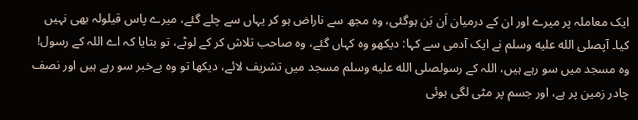ایک معاملہ پر میرے اور ان کے درمیان اَن بَن ہوگئی، وہ مجھ سے ناراض ہو کر یہاں سے چلے گئے، میرے پاس قیلولہ بھی نہیں کیا۔ آپصلى الله عليه وسلم نے ایک آدمی سے کہا: دیکھو وہ کہاں گئے، وہ صاحب تلاش کر کے لوٹے، تو بتایا کہ اے اللہ کے رسول! وہ مسجد میں سو رہے ہیں، اللہ کے رسولصلى الله عليه وسلم مسجد میں تشریف لائے، دیکھا تو وہ بےخبر سو رہے ہیں اور نصف چادر زمین پر ہے، اور جسم پر مٹی لگی ہوئی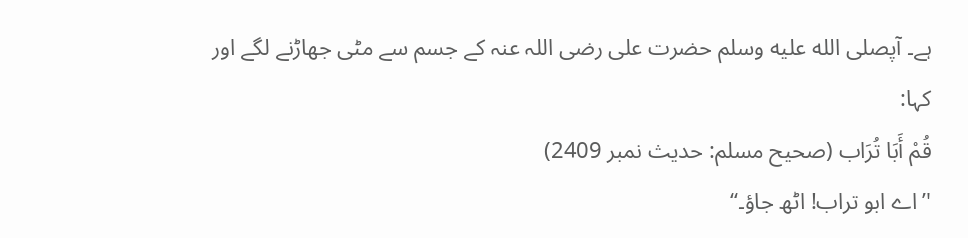ہے۔ آپصلى الله عليه وسلم حضرت علی رضی اللہ عنہ کے جسم سے مٹی جھاڑنے لگے اور کہا:
قُمْ أَبَا تُرَاب (صحیح مسلم: حدیث نمبر 2409)
'’اے ابو تراب! اٹھ جاؤ۔‘‘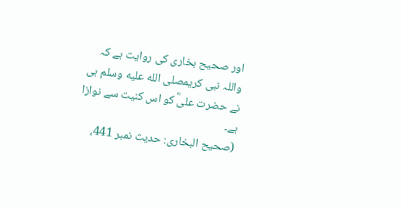اور صحیح بخاری کی روایت ہے کہ واللہ نبی کریمصلى الله عليه وسلم ہی نے حضرت علیؓ کو اس کنیت سے نوازا ہے۔
(صحیح البخاری: حدیث نمبر 441،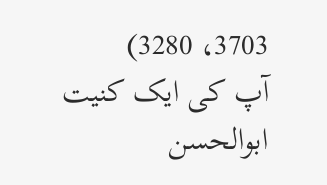3703، 3280)
آپ کی ایک کنیت ابوالحسن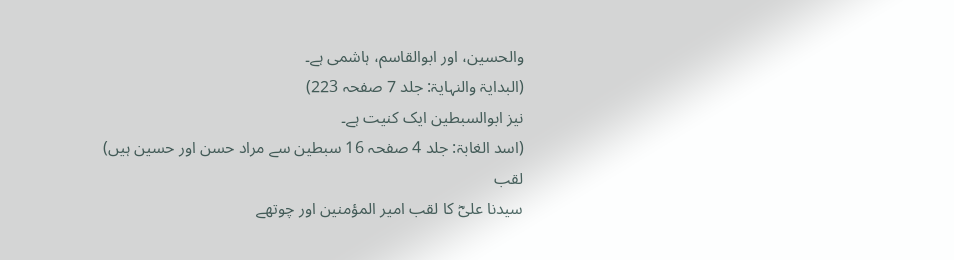والحسین، اور ابوالقاسم، ہاشمی ہے۔
(البدایۃ والنہایۃ: جلد 7 صفحہ 223)
نیز ابوالسبطین ایک کنیت ہے۔
(اسد الغابۃ: جلد 4 صفحہ 16 سبطین سے مراد حسن اور حسین ہیں)
لقب
سیدنا علیؓ کا لقب امیر المؤمنین اور چوتھے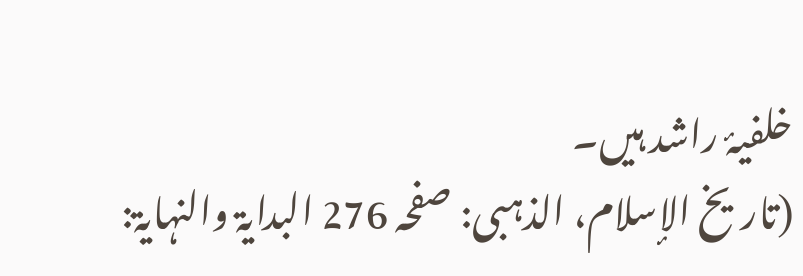خلفیۂ راشد ہیں۔
(تاریخ الإسلام، الذہبی: صفحہ 276 البدایۃ والنہایۃ: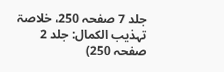جلد 7 صفحہ 250، خلاصۃ تہذیب الکمال: جلد 2 صفحہ 250)